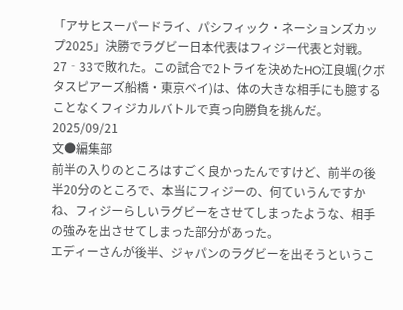「アサヒスーパードライ、パシフィック・ネーションズカップ2025」決勝でラグビー日本代表はフィジー代表と対戦。27‐33で敗れた。この試合で2トライを決めたHO江良颯(クボタスピアーズ船橋・東京ベイ)は、体の大きな相手にも臆することなくフィジカルバトルで真っ向勝負を挑んだ。
2025/09/21
文●編集部
前半の入りのところはすごく良かったんですけど、前半の後半20分のところで、本当にフィジーの、何ていうんですかね、フィジーらしいラグビーをさせてしまったような、相手の強みを出させてしまった部分があった。
エディーさんが後半、ジャパンのラグビーを出そうというこ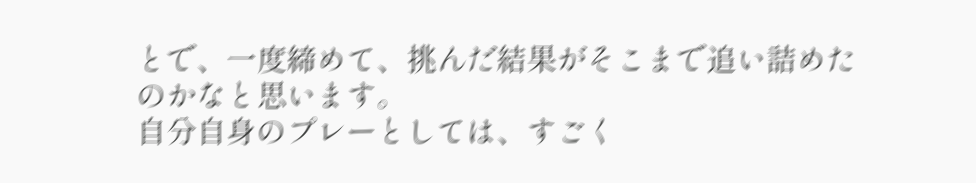とで、一度締めて、挑んだ結果がそこまで追い詰めたのかなと思います。
自分自身のプレーとしては、すごく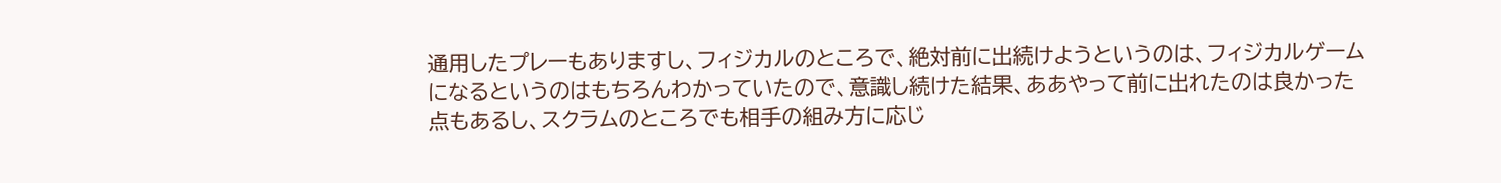通用したプレーもありますし、フィジカルのところで、絶対前に出続けようというのは、フィジカルゲームになるというのはもちろんわかっていたので、意識し続けた結果、ああやって前に出れたのは良かった点もあるし、スクラムのところでも相手の組み方に応じ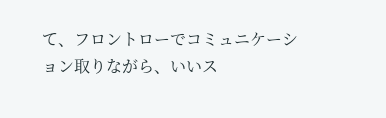て、フロントローでコミュニケーション取りながら、いいス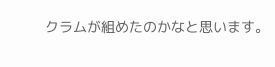クラムが組めたのかなと思います。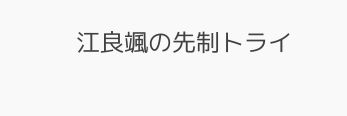江良颯の先制トライ